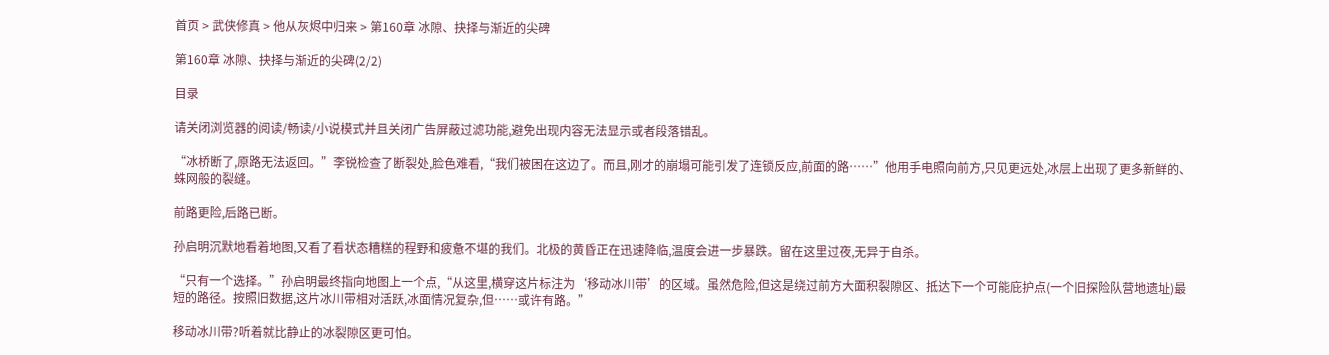首页 > 武侠修真 > 他从灰烬中归来 > 第160章 冰隙、抉择与渐近的尖碑

第160章 冰隙、抉择与渐近的尖碑(2/2)

目录

请关闭浏览器的阅读/畅读/小说模式并且关闭广告屏蔽过滤功能,避免出现内容无法显示或者段落错乱。

“冰桥断了,原路无法返回。”李锐检查了断裂处,脸色难看,“我们被困在这边了。而且,刚才的崩塌可能引发了连锁反应,前面的路……”他用手电照向前方,只见更远处,冰层上出现了更多新鲜的、蛛网般的裂缝。

前路更险,后路已断。

孙启明沉默地看着地图,又看了看状态糟糕的程野和疲惫不堪的我们。北极的黄昏正在迅速降临,温度会进一步暴跌。留在这里过夜,无异于自杀。

“只有一个选择。”孙启明最终指向地图上一个点,“从这里,横穿这片标注为‘移动冰川带’的区域。虽然危险,但这是绕过前方大面积裂隙区、抵达下一个可能庇护点(一个旧探险队营地遗址)最短的路径。按照旧数据,这片冰川带相对活跃,冰面情况复杂,但……或许有路。”

移动冰川带?听着就比静止的冰裂隙区更可怕。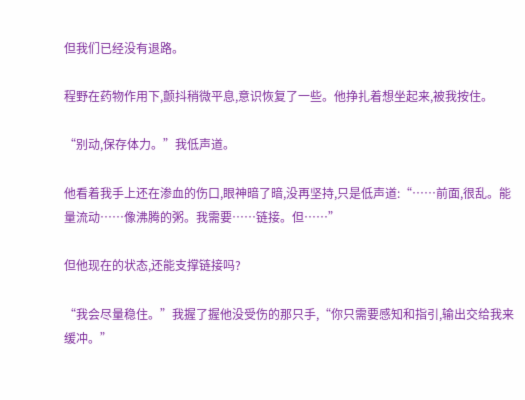但我们已经没有退路。

程野在药物作用下,颤抖稍微平息,意识恢复了一些。他挣扎着想坐起来,被我按住。

“别动,保存体力。”我低声道。

他看着我手上还在渗血的伤口,眼神暗了暗,没再坚持,只是低声道:“……前面,很乱。能量流动……像沸腾的粥。我需要……链接。但……”

但他现在的状态,还能支撑链接吗?

“我会尽量稳住。”我握了握他没受伤的那只手,“你只需要感知和指引,输出交给我来缓冲。”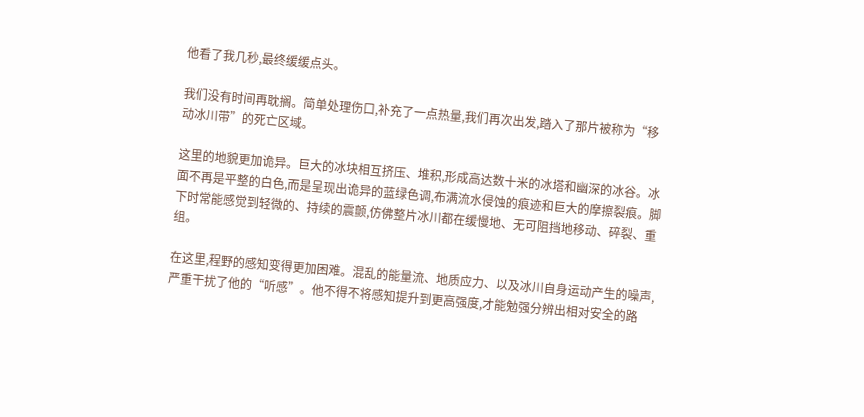他看了我几秒,最终缓缓点头。

我们没有时间再耽搁。简单处理伤口,补充了一点热量,我们再次出发,踏入了那片被称为“移动冰川带”的死亡区域。

这里的地貌更加诡异。巨大的冰块相互挤压、堆积,形成高达数十米的冰塔和幽深的冰谷。冰面不再是平整的白色,而是呈现出诡异的蓝绿色调,布满流水侵蚀的痕迹和巨大的摩擦裂痕。脚下时常能感觉到轻微的、持续的震颤,仿佛整片冰川都在缓慢地、无可阻挡地移动、碎裂、重组。

在这里,程野的感知变得更加困难。混乱的能量流、地质应力、以及冰川自身运动产生的噪声,严重干扰了他的“听感”。他不得不将感知提升到更高强度,才能勉强分辨出相对安全的路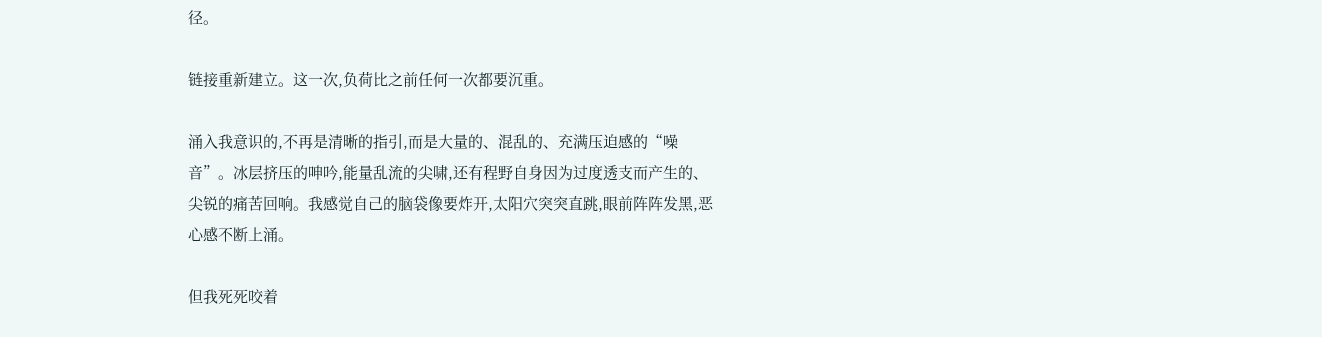径。

链接重新建立。这一次,负荷比之前任何一次都要沉重。

涌入我意识的,不再是清晰的指引,而是大量的、混乱的、充满压迫感的“噪音”。冰层挤压的呻吟,能量乱流的尖啸,还有程野自身因为过度透支而产生的、尖锐的痛苦回响。我感觉自己的脑袋像要炸开,太阳穴突突直跳,眼前阵阵发黑,恶心感不断上涌。

但我死死咬着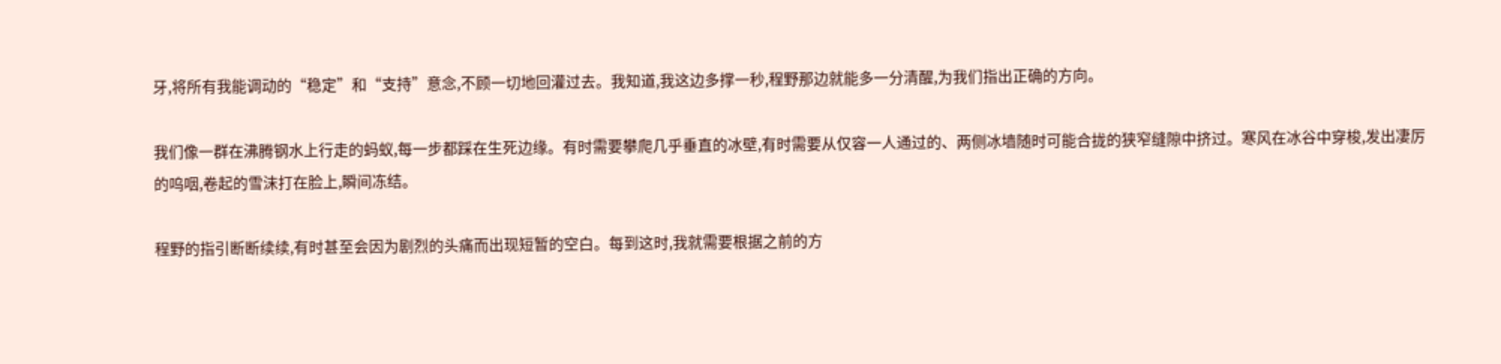牙,将所有我能调动的“稳定”和“支持”意念,不顾一切地回灌过去。我知道,我这边多撑一秒,程野那边就能多一分清醒,为我们指出正确的方向。

我们像一群在沸腾钢水上行走的蚂蚁,每一步都踩在生死边缘。有时需要攀爬几乎垂直的冰壁,有时需要从仅容一人通过的、两侧冰墙随时可能合拢的狭窄缝隙中挤过。寒风在冰谷中穿梭,发出凄厉的呜咽,卷起的雪沫打在脸上,瞬间冻结。

程野的指引断断续续,有时甚至会因为剧烈的头痛而出现短暂的空白。每到这时,我就需要根据之前的方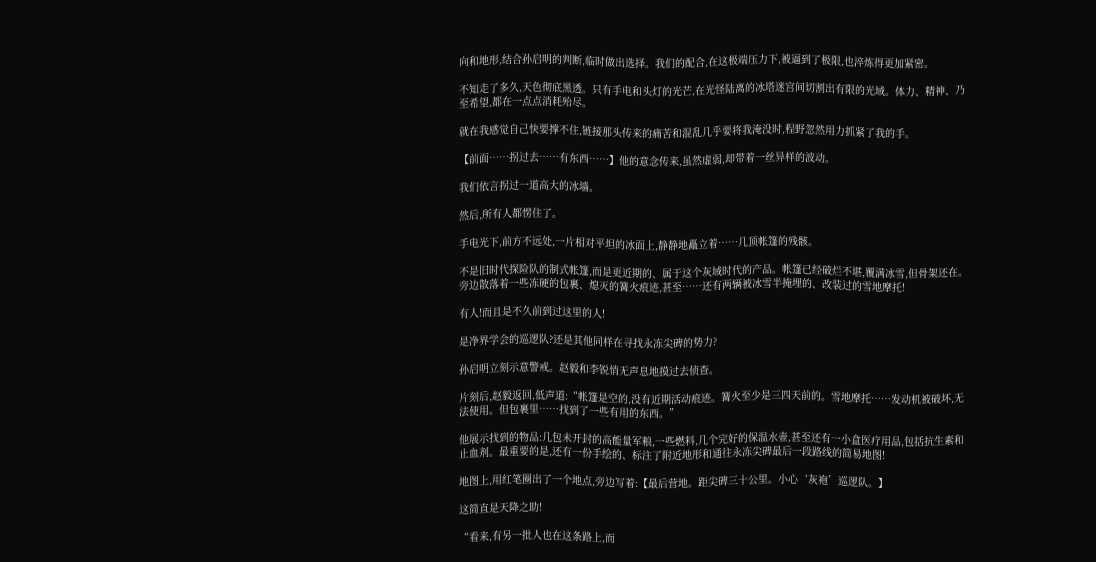向和地形,结合孙启明的判断,临时做出选择。我们的配合,在这极端压力下,被逼到了极限,也淬炼得更加紧密。

不知走了多久,天色彻底黑透。只有手电和头灯的光芒,在光怪陆离的冰塔迷宫间切割出有限的光域。体力、精神、乃至希望,都在一点点消耗殆尽。

就在我感觉自己快要撑不住,链接那头传来的痛苦和混乱几乎要将我淹没时,程野忽然用力抓紧了我的手。

【前面……拐过去……有东西……】他的意念传来,虽然虚弱,却带着一丝异样的波动。

我们依言拐过一道高大的冰墙。

然后,所有人都愣住了。

手电光下,前方不远处,一片相对平坦的冰面上,静静地矗立着……几顶帐篷的残骸。

不是旧时代探险队的制式帐篷,而是更近期的、属于这个灰域时代的产品。帐篷已经破烂不堪,覆满冰雪,但骨架还在。旁边散落着一些冻硬的包裹、熄灭的篝火痕迹,甚至……还有两辆被冰雪半掩埋的、改装过的雪地摩托!

有人!而且是不久前到过这里的人!

是净界学会的巡逻队?还是其他同样在寻找永冻尖碑的势力?

孙启明立刻示意警戒。赵毅和李锐悄无声息地摸过去侦查。

片刻后,赵毅返回,低声道:“帐篷是空的,没有近期活动痕迹。篝火至少是三四天前的。雪地摩托……发动机被破坏,无法使用。但包裹里……找到了一些有用的东西。”

他展示找到的物品:几包未开封的高能量军粮,一些燃料,几个完好的保温水壶,甚至还有一小盒医疗用品,包括抗生素和止血剂。最重要的是,还有一份手绘的、标注了附近地形和通往永冻尖碑最后一段路线的简易地图!

地图上,用红笔圈出了一个地点,旁边写着:【最后营地。距尖碑三十公里。小心‘灰袍’巡逻队。】

这简直是天降之助!

“看来,有另一批人也在这条路上,而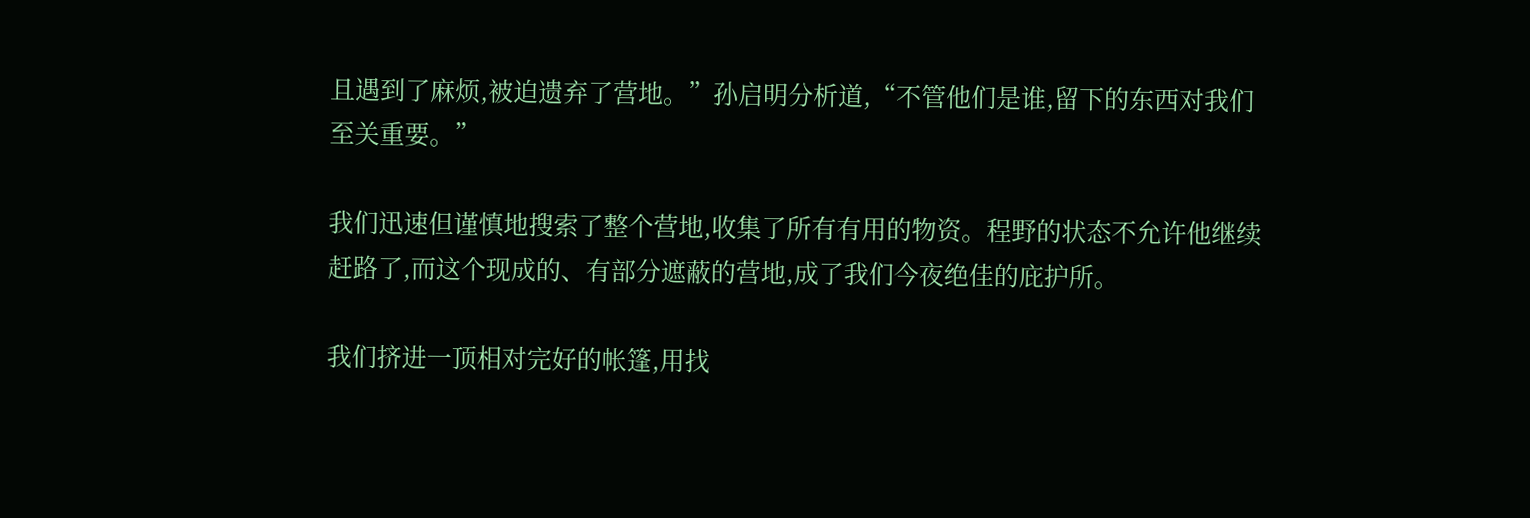且遇到了麻烦,被迫遗弃了营地。”孙启明分析道,“不管他们是谁,留下的东西对我们至关重要。”

我们迅速但谨慎地搜索了整个营地,收集了所有有用的物资。程野的状态不允许他继续赶路了,而这个现成的、有部分遮蔽的营地,成了我们今夜绝佳的庇护所。

我们挤进一顶相对完好的帐篷,用找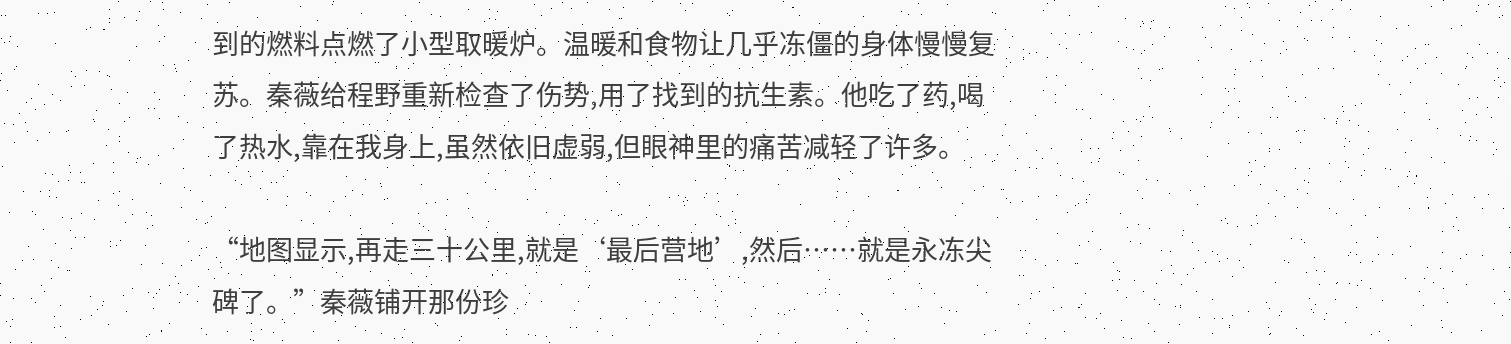到的燃料点燃了小型取暖炉。温暖和食物让几乎冻僵的身体慢慢复苏。秦薇给程野重新检查了伤势,用了找到的抗生素。他吃了药,喝了热水,靠在我身上,虽然依旧虚弱,但眼神里的痛苦减轻了许多。

“地图显示,再走三十公里,就是‘最后营地’,然后……就是永冻尖碑了。”秦薇铺开那份珍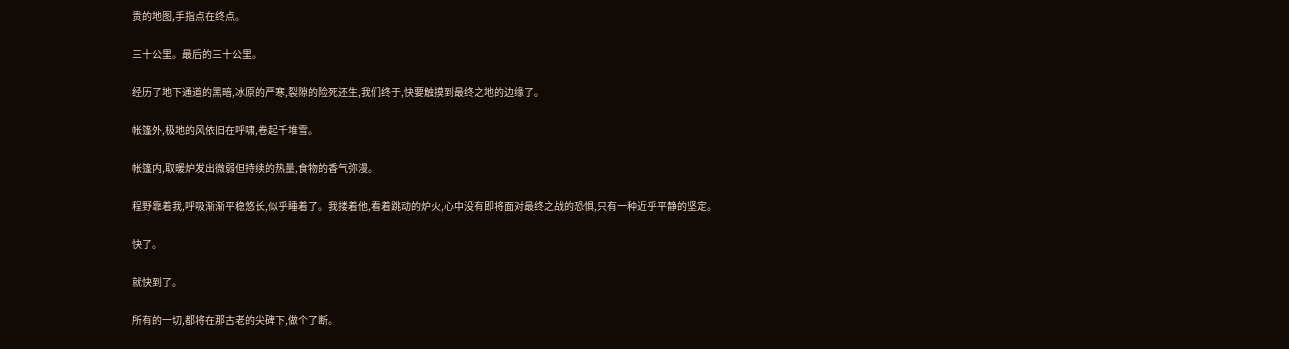贵的地图,手指点在终点。

三十公里。最后的三十公里。

经历了地下通道的黑暗,冰原的严寒,裂隙的险死还生,我们终于,快要触摸到最终之地的边缘了。

帐篷外,极地的风依旧在呼啸,卷起千堆雪。

帐篷内,取暖炉发出微弱但持续的热量,食物的香气弥漫。

程野靠着我,呼吸渐渐平稳悠长,似乎睡着了。我搂着他,看着跳动的炉火,心中没有即将面对最终之战的恐惧,只有一种近乎平静的坚定。

快了。

就快到了。

所有的一切,都将在那古老的尖碑下,做个了断。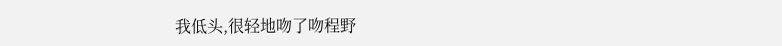我低头,很轻地吻了吻程野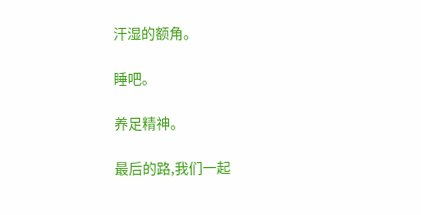汗湿的额角。

睡吧。

养足精神。

最后的路,我们一起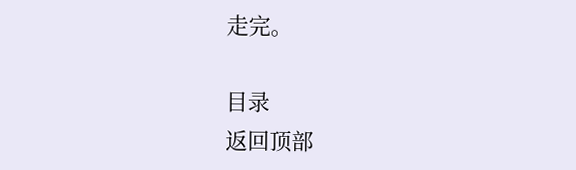走完。

目录
返回顶部